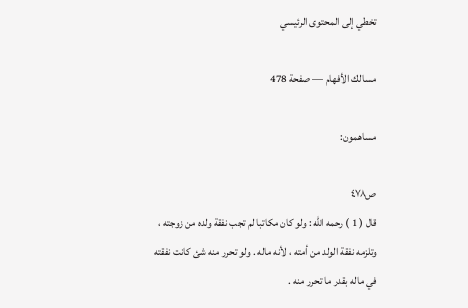تخطي إلى المحتوى الرئيسي

مسالك الأفهام — صفحة 478

مساهمون:

ص٤٧٨
قال ( 1 ) رحمه الله : ولو كان مكاتبا لم تجب نفقة ولده من زوجته ، وتلزمه نفقة الولد من أمته ، لأنه ماله . ولو تحرر منه شئ كانت نفقته في ماله بقدر ما تحرر منه .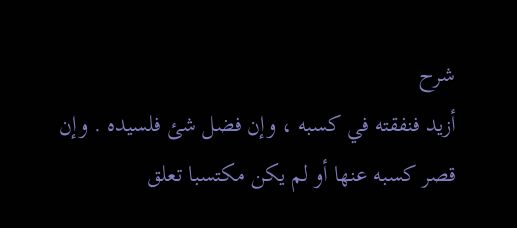شرح
أزيد فنفقته في كسبه ، وإن فضل شئ فلسيده . وإن قصر كسبه عنها أو لم يكن مكتسبا تعلق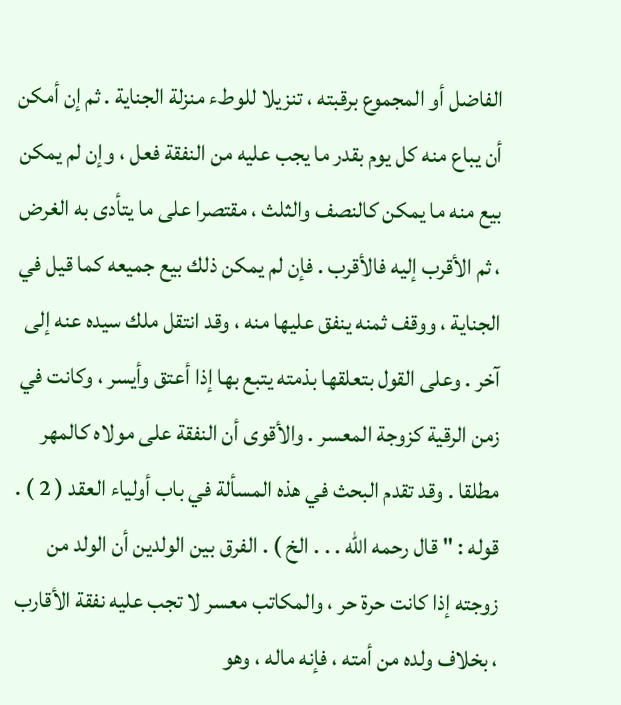الفاضل أو المجموع برقبته ، تنزيلا للوطء منزلة الجناية . ثم إن أمكن أن يباع منه كل يوم بقدر ما يجب عليه من النفقة فعل ، وإن لم يمكن بيع منه ما يمكن كالنصف والثلث ، مقتصرا على ما يتأدى به الغرض ، ثم الأقرب إليه فالأقرب . فإن لم يمكن ذلك بيع جميعه كما قيل في الجناية ، ووقف ثمنه ينفق عليها منه ، وقد انتقل ملك سيده عنه إلى آخر . وعلى القول بتعلقها بذمته يتبع بها إذا أعتق وأيسر ، وكانت في زمن الرقية كزوجة المعسر . والأقوى أن النفقة على مولاه كالمهر مطلقا . وقد تقدم البحث في هذه المسألة في باب أولياء العقد ( 2 ) . قوله : " قال رحمه الله . . . الخ ) . الفرق بين الولدين أن الولد من زوجته إذا كانت حرة حر ، والمكاتب معسر لا تجب عليه نفقة الأقارب ، بخلاف ولده من أمته ، فإنه ماله ، وهو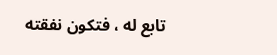تابع له ، فتكون نفقته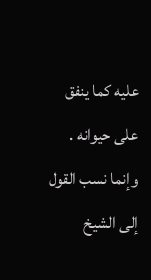عليه كما ينفق على حيوانه . وإنما نسب القول إلى الشيخ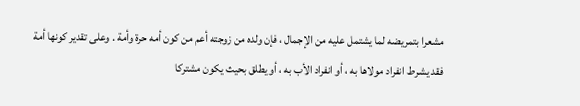مشعرا بتمريضه لما يشتمل عليه من الإجمال ، فإن ولده من زوجته أعم من كون أمه حرة وأمة . وعلى تقدير كونها أمة فقد يشرط انفراد مولاها به ، أو انفراد الأب به ، أو يطلق بحيث يكون مشتركا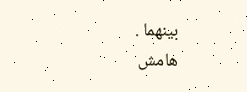بينهما .
هامش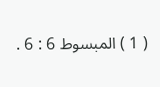( 1 ) المبسوط 6 : 6 .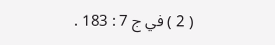( 2 ) في ج 7 : 183 .